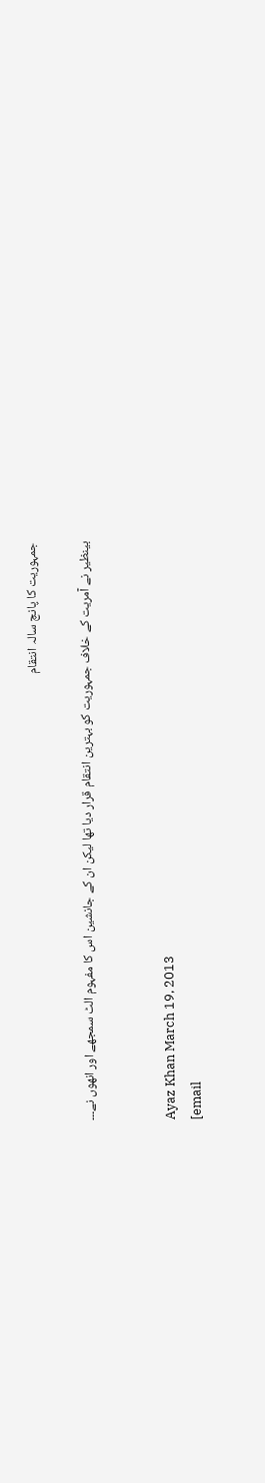جمہوریت کا پانچ سالہ انتقام

بینظیر نے آمریت کے خلاف جمہوریت کو بہترین انتقام قرار دیا تھا لیکن ان کے جانشین اس کا مفہوم الٹ سمجھے اور انھوں نے۔۔۔


Ayaz Khan March 19, 2013
[email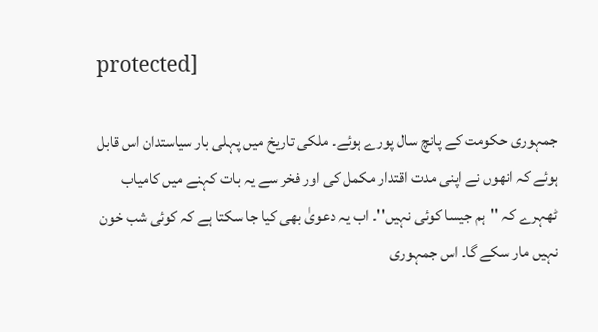protected]

جمہوری حکومت کے پانچ سال پورے ہوئے۔ ملکی تاریخ میں پہلی بار سیاستدان اس قابل ہوئے کہ انھوں نے اپنی مدت اقتدار مکمل کی اور فخر سے یہ بات کہنے میں کامیاب ٹھہرے کہ ''ہم جیسا کوئی نہیں''۔ اب یہ دعویٰ بھی کیا جا سکتا ہے کہ کوئی شب خون نہیں مار سکے گا۔ اس جمہوری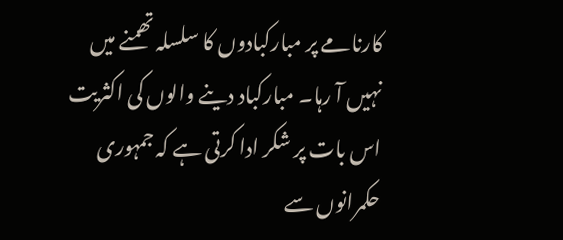کارنامے پر مبارکبادوں کا سلسلہ تھمنے میں نہیں آ رہا۔ مبارکباد دینے والوں کی اکثریت اس بات پر شکر ادا کرتی ہے کہ جمہوری حکمرانوں سے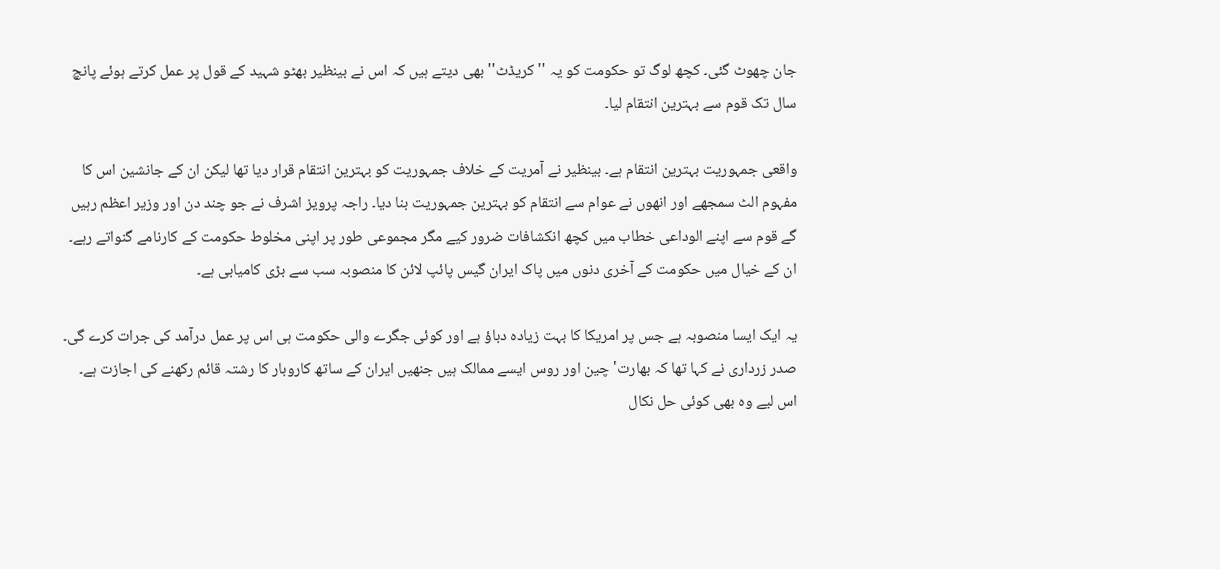جان چھوٹ گئی۔ کچھ لوگ تو حکومت کو یہ ''کریڈٹ'' بھی دیتے ہیں کہ اس نے بینظیر بھٹو شہید کے قول پر عمل کرتے ہوئے پانچ سال تک قوم سے بہترین انتقام لیا۔

واقعی جمہوریت بہترین انتقام ہے۔ بینظیر نے آمریت کے خلاف جمہوریت کو بہترین انتقام قرار دیا تھا لیکن ان کے جانشین اس کا مفہوم الٹ سمجھے اور انھوں نے عوام سے انتقام کو بہترین جمہوریت بنا دیا۔ راجہ پرویز اشرف نے جو چند دن اور وزیر اعظم رہیں گے قوم سے اپنے الوداعی خطاب میں کچھ انکشافات ضرور کیے مگر مجموعی طور پر اپنی مخلوط حکومت کے کارنامے گنواتے رہے۔ ان کے خیال میں حکومت کے آخری دنوں میں پاک ایران گیس پائپ لائن کا منصوبہ سب سے بڑی کامیابی ہے۔

یہ ایک ایسا منصوبہ ہے جس پر امریکا کا بہت زیادہ دباؤ ہے اور کوئی جگرے والی حکومت ہی اس پر عمل درآمد کی جرات کرے گی۔ صدر زرداری نے کہا تھا کہ بھارت' چین اور روس ایسے ممالک ہیں جنھیں ایران کے ساتھ کاروبار کا رشتہ قائم رکھنے کی اجازت ہے۔ اس لیے وہ بھی کوئی حل نکال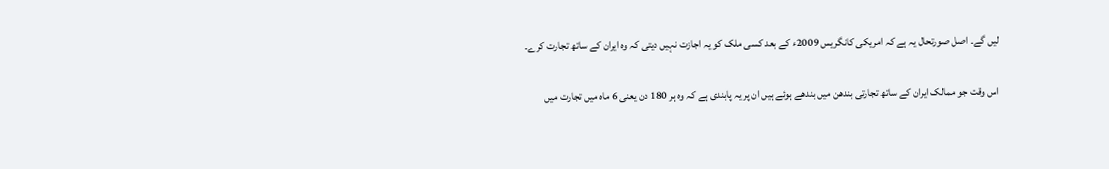لیں گے۔ اصل صورتحال یہ ہے کہ امریکی کانگریس 2009ء کے بعد کسی ملک کو یہ اجازت نہیں دیتی کہ وہ ایران کے ساتھ تجارت کرے۔

اس وقت جو ممالک ایران کے ساتھ تجارتی بندھن میں بندھے ہوئے ہیں ان پر یہ پابندی ہے کہ وہ ہر 180 دن یعنی 6 ماہ میں تجارت میں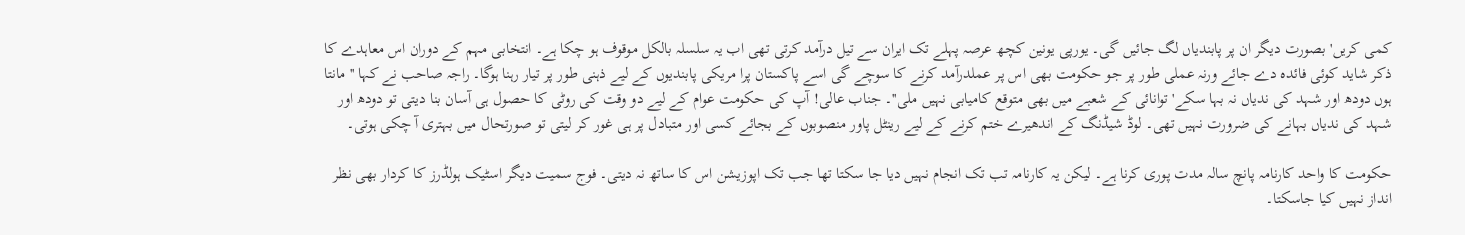کمی کریں' بصورت دیگر ان پر پابندیاں لگ جائیں گی۔ یورپی یونین کچھ عرصہ پہلے تک ایران سے تیل درآمد کرتی تھی اب یہ سلسلہ بالکل موقوف ہو چکا ہے۔ انتخابی مہم کے دوران اس معاہدے کا ذکر شاید کوئی فائدہ دے جائے ورنہ عملی طور پر جو حکومت بھی اس پر عملدرآمد کرنے کا سوچے گی اسے پاکستان پرا مریکی پابندیوں کے لیے ذہنی طور پر تیار رہنا ہوگا۔ راجہ صاحب نے کہا ''مانتا ہوں دودھ اور شہد کی ندیاں نہ بہا سکے' توانائی کے شعبے میں بھی متوقع کامیابی نہیں ملی''۔ جناب عالی! آپ کی حکومت عوام کے لیے دو وقت کی روٹی کا حصول ہی آسان بنا دیتی تو دودھ اور شہد کی ندیاں بہانے کی ضرورت نہیں تھی۔ لوڈ شیڈنگ کے اندھیرے ختم کرنے کے لیے رینٹل پاور منصوبوں کے بجائے کسی اور متبادل پر ہی غور کر لیتی تو صورتحال میں بہتری آ چکی ہوتی۔

حکومت کا واحد کارنامہ پانچ سالہ مدت پوری کرنا ہے۔ لیکن یہ کارنامہ تب تک انجام نہیں دیا جا سکتا تھا جب تک اپوزیشن اس کا ساتھ نہ دیتی۔ فوج سمیت دیگر اسٹیک ہولڈرز کا کردار بھی نظر انداز نہیں کیا جاسکتا۔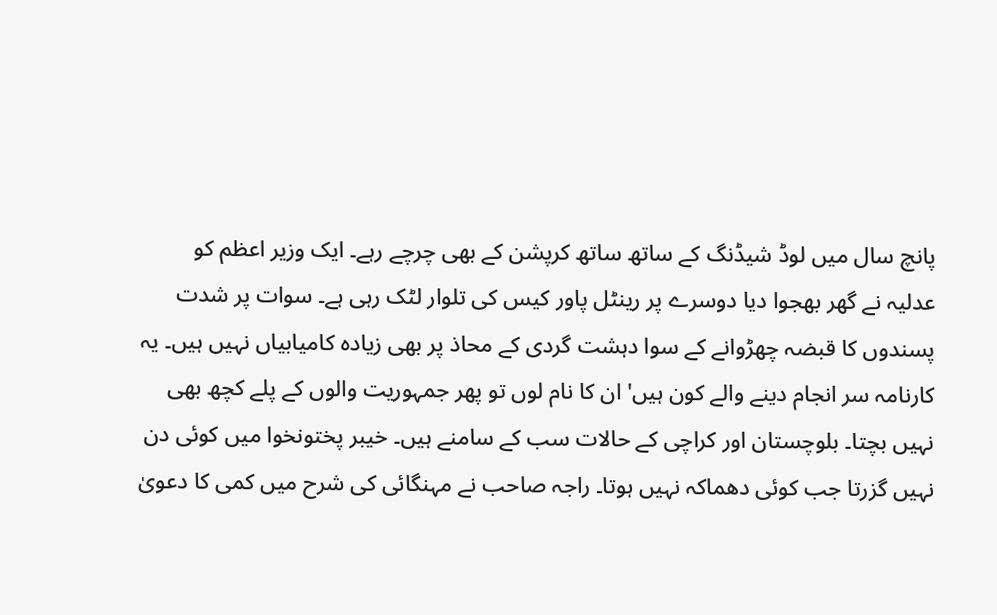پانچ سال میں لوڈ شیڈنگ کے ساتھ ساتھ کرپشن کے بھی چرچے رہے۔ ایک وزیر اعظم کو عدلیہ نے گھر بھجوا دیا دوسرے پر رینٹل پاور کیس کی تلوار لٹک رہی ہے۔ سوات پر شدت پسندوں کا قبضہ چھڑوانے کے سوا دہشت گردی کے محاذ پر بھی زیادہ کامیابیاں نہیں ہیں۔ یہ کارنامہ سر انجام دینے والے کون ہیں' ان کا نام لوں تو پھر جمہوریت والوں کے پلے کچھ بھی نہیں بچتا۔ بلوچستان اور کراچی کے حالات سب کے سامنے ہیں۔ خیبر پختونخوا میں کوئی دن نہیں گزرتا جب کوئی دھماکہ نہیں ہوتا۔ راجہ صاحب نے مہنگائی کی شرح میں کمی کا دعویٰ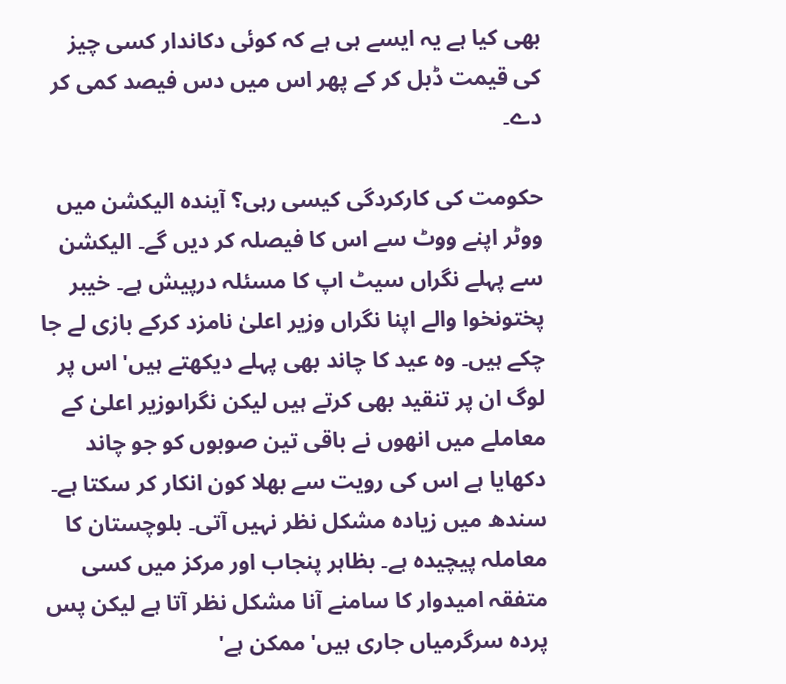بھی کیا ہے یہ ایسے ہی ہے کہ کوئی دکاندار کسی چیز کی قیمت ڈبل کر کے پھر اس میں دس فیصد کمی کر دے۔

حکومت کی کارکردگی کیسی رہی؟ آیندہ الیکشن میں ووٹر اپنے ووٹ سے اس کا فیصلہ کر دیں گے۔ الیکشن سے پہلے نگراں سیٹ اپ کا مسئلہ درپیش ہے۔ خیبر پختونخوا والے اپنا نگراں وزیر اعلیٰ نامزد کرکے بازی لے جا چکے ہیں۔ وہ عید کا چاند بھی پہلے دیکھتے ہیں' اس پر لوگ ان پر تنقید بھی کرتے ہیں لیکن نگراںوزیر اعلیٰ کے معاملے میں انھوں نے باقی تین صوبوں کو جو چاند دکھایا ہے اس کی رویت سے بھلا کون انکار کر سکتا ہے۔ سندھ میں زیادہ مشکل نظر نہیں آتی۔ بلوچستان کا معاملہ پیچیدہ ہے۔ بظاہر پنجاب اور مرکز میں کسی متفقہ امیدوار کا سامنے آنا مشکل نظر آتا ہے لیکن پس پردہ سرگرمیاں جاری ہیں' ممکن ہے'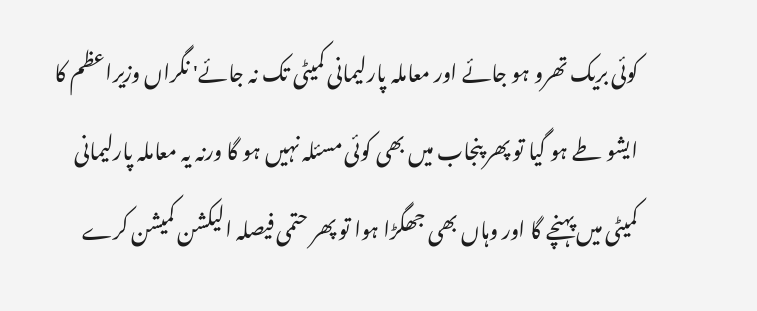کوئی بریک تھرو ہو جائے اور معاملہ پارلیمانی کمیٹی تک نہ جائے' نگراں وزیراعظم کا ایشو طے ہو گیا تو پھر پنجاب میں بھی کوئی مسئلہ نہیں ہو گا ورنہ یہ معاملہ پارلیمانی کمیٹی میں پہنچے گا اور وہاں بھی جھگڑا ہوا تو پھر حتمی فیصلہ الیکشن کمیشن کرے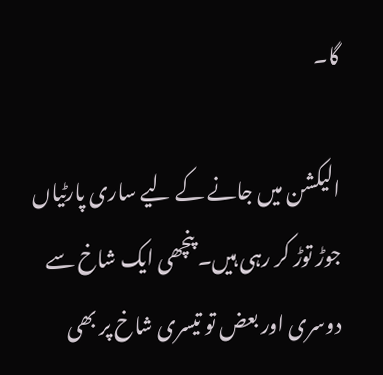گا۔

الیکشن میں جانے کے لیے ساری پارٹیاں جوڑ توڑ کر رہی ہیں۔ پنچھی ایک شاخ سے دوسری اور بعض تو تیسری شاخ پر بھی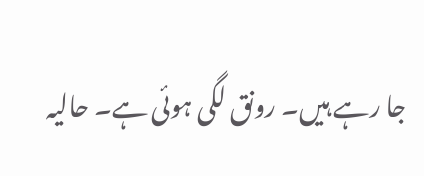جا رہے ہیں۔ رونق لگی ہوئی ہے۔ حالیہ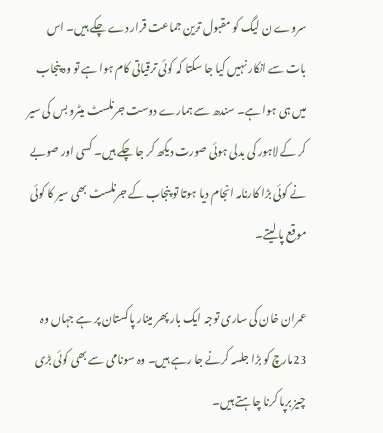سروے ن لیگ کو مقبول ترین جماعت قرار دے چکے ہیں۔ اس بات سے انکار نہیں کیا جا سکتا کہ کوئی ترقیاتی کام ہوا ہے تو وہ پنجاب میں ہی ہوا ہے۔ سندھ سے ہمارے دوست جرنلسٹ میٹرو بس کی سیر کر کے لاہور کی بدلی ہوئی صورت دیکھ کر جا چکے ہیں۔ کسی اور صوبے نے کوئی بڑا کارنامہ انجام دیا ہوتا تو پنجاب کے جرنلسٹ بھی سیر کا کوئی موقع پا لیتے۔

عمران خان کی ساری توجہ ایک بار پھر مینار پاکستان پر ہے جہاں وہ 23مارچ کو بڑا جلسہ کرنے جا رہے ہیں۔ وہ سونامی سے بھی کوئی بڑی چیز برپا کرنا چاہتے ہیں۔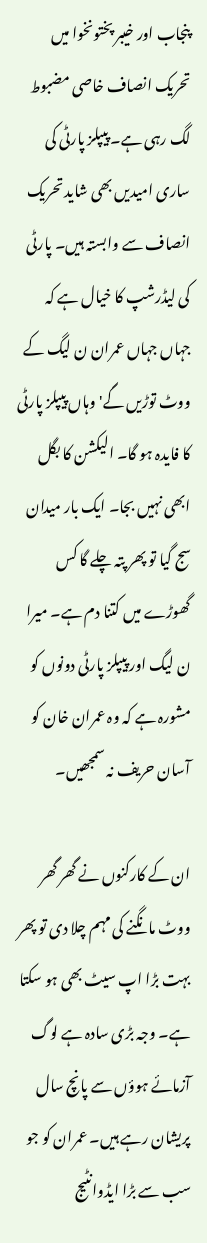پنجاب اور خیبر پختونخوا میں تحریک انصاف خاصی مضبوط لگ رہی ہے۔ پیپلز پارٹی کی ساری امیدیں بھی شاید تحریک انصاف سے وابستہ ہیں۔ پارٹی کی لیڈرشپ کا خیال ہے کہ جہاں جہاں عمران ن لیگ کے ووٹ توڑیں گے' وہاں پیپلز پارٹی کا فایدہ ہو گا۔ الیکشن کا بگل ابھی نہیں بجا۔ ایک بار میدان سج گیا تو پھر پتہ چلے گا کس گھوڑے میں کتنا دم ہے۔ میرا ن لیگ اور پیپلز پارٹی دونوں کو مشورہ ہے کہ وہ عمران خان کو آسان حریف نہ سمجھیں۔

ان کے کارکنوں نے گھر گھر ووٹ مانگنے کی مہم چلا دی تو پھر بہت بڑا اپ سیٹ بھی ہو سکتا ہے۔ وجہ بڑی سادہ ہے لوگ آزمائے ہوؤں سے پانچ سال پریشان رہے ہیں۔ عمران کو جو سب سے بڑا ایڈوانٹیج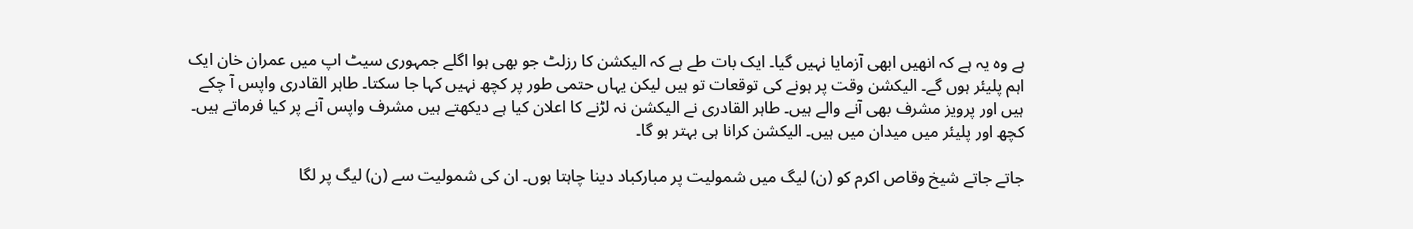ہے وہ یہ ہے کہ انھیں ابھی آزمایا نہیں گیا۔ ایک بات طے ہے کہ الیکشن کا رزلٹ جو بھی ہوا اگلے جمہوری سیٹ اپ میں عمران خان ایک اہم پلیئر ہوں گے۔ الیکشن وقت پر ہونے کی توقعات تو ہیں لیکن یہاں حتمی طور پر کچھ نہیں کہا جا سکتا۔ طاہر القادری واپس آ چکے ہیں اور پرویز مشرف بھی آنے والے ہیں۔ طاہر القادری نے الیکشن نہ لڑنے کا اعلان کیا ہے دیکھتے ہیں مشرف واپس آنے پر کیا فرماتے ہیں۔ کچھ اور پلیئر میں میدان میں ہیں۔ الیکشن کرانا ہی بہتر ہو گا۔

جاتے جاتے شیخ وقاص اکرم کو (ن) لیگ میں شمولیت پر مبارکباد دینا چاہتا ہوں۔ ان کی شمولیت سے (ن) لیگ پر لگا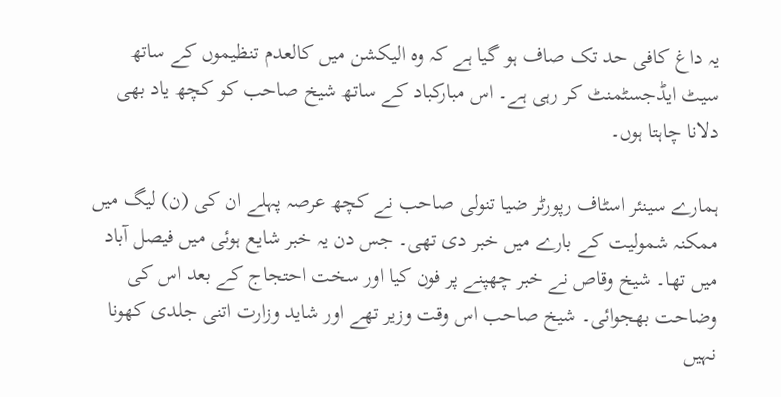یہ داغ کافی حد تک صاف ہو گیا ہے کہ وہ الیکشن میں کالعدم تنظیموں کے ساتھ سیٹ ایڈجسٹمنٹ کر رہی ہے۔ اس مبارکباد کے ساتھ شیخ صاحب کو کچھ یاد بھی دلانا چاہتا ہوں۔

ہمارے سینئر اسٹاف رپورٹر ضیا تنولی صاحب نے کچھ عرصہ پہلے ان کی (ن) لیگ میں ممکنہ شمولیت کے بارے میں خبر دی تھی۔ جس دن یہ خبر شایع ہوئی میں فیصل آباد میں تھا۔ شیخ وقاص نے خبر چھپنے پر فون کیا اور سخت احتجاج کے بعد اس کی وضاحت بھجوائی۔ شیخ صاحب اس وقت وزیر تھے اور شاید وزارت اتنی جلدی کھونا نہیں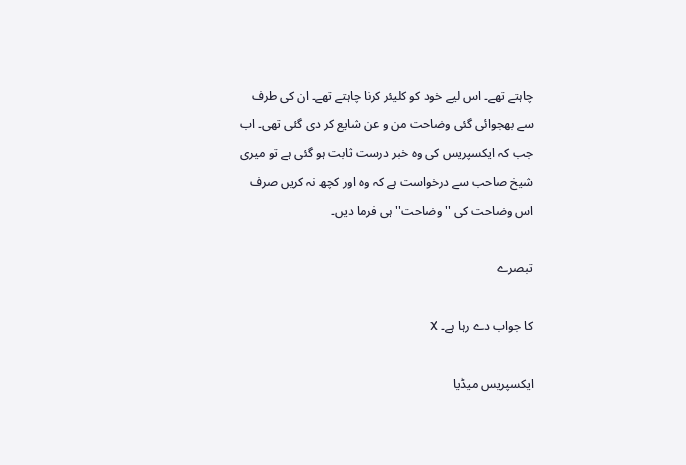چاہتے تھے۔ اس لیے خود کو کلیئر کرنا چاہتے تھے۔ ان کی طرف سے بھجوائی گئی وضاحت من و عن شایع کر دی گئی تھی۔ اب جب کہ ایکسپریس کی وہ خبر درست ثابت ہو گئی ہے تو میری شیخ صاحب سے درخواست ہے کہ وہ اور کچھ نہ کریں صرف اس وضاحت کی ''وضاحت'' ہی فرما دیں۔

تبصرے

کا جواب دے رہا ہے۔ X

ایکسپریس میڈیا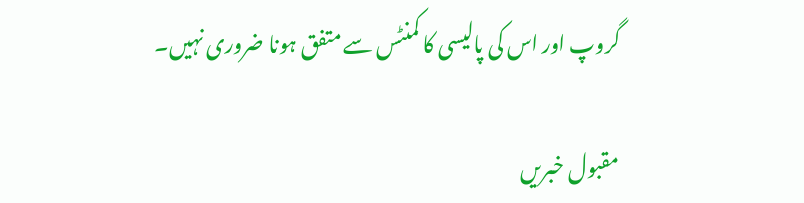گروپ اور اس کی پالیسی کا کمنٹس سے متفق ہونا ضروری نہیں۔

مقبول خبریں